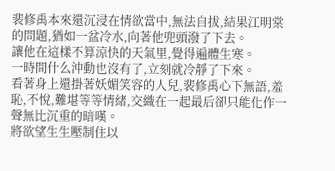裴修禹本來還沉浸在情欲當中,無法自拔,結果江明棠的問題,猶如一盆冷水,向著他兜頭潑了下去。
讓他在這樣不算涼快的天氣里,覺得遍體生寒。
一時間什么沖動也沒有了,立刻就冷靜了下來。
看著身上還掛著妖媚笑容的人兒,裴修禹心下無語,羞恥,不悅,難堪等等情緒,交織在一起最后卻只能化作一聲無比沉重的暗嘆。
將欲望生生壓制住以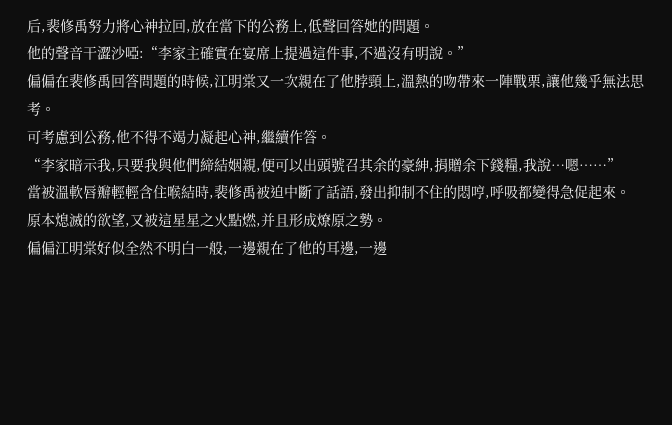后,裴修禹努力將心神拉回,放在當下的公務上,低聲回答她的問題。
他的聲音干澀沙啞:“李家主確實在宴席上提過這件事,不過沒有明說。”
偏偏在裴修禹回答問題的時候,江明棠又一次親在了他脖頸上,溫熱的吻帶來一陣戰栗,讓他幾乎無法思考。
可考慮到公務,他不得不竭力凝起心神,繼續作答。
“李家暗示我,只要我與他們締結姻親,便可以出頭號召其余的豪紳,捐贈余下錢糧,我說…嗯……”
當被溫軟唇瓣輕輕含住喉結時,裴修禹被迫中斷了話語,發出抑制不住的悶哼,呼吸都變得急促起來。
原本熄滅的欲望,又被這星星之火點燃,并且形成燎原之勢。
偏偏江明棠好似全然不明白一般,一邊親在了他的耳邊,一邊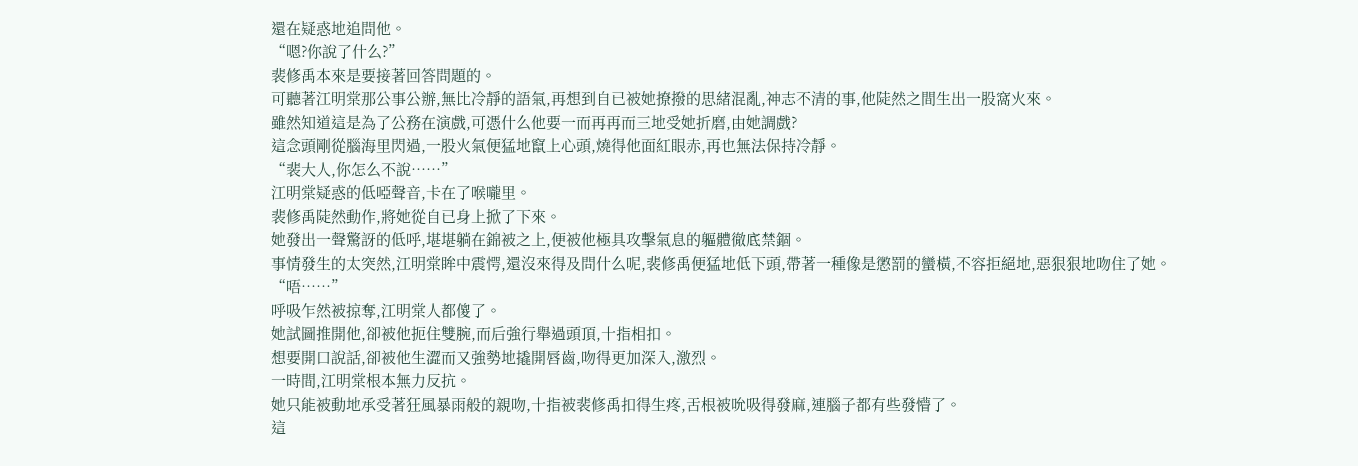還在疑惑地追問他。
“嗯?你說了什么?”
裴修禹本來是要接著回答問題的。
可聽著江明棠那公事公辦,無比冷靜的語氣,再想到自已被她撩撥的思緒混亂,神志不清的事,他陡然之間生出一股窩火來。
雖然知道這是為了公務在演戲,可憑什么他要一而再再而三地受她折磨,由她調戲?
這念頭剛從腦海里閃過,一股火氣便猛地竄上心頭,燒得他面紅眼赤,再也無法保持冷靜。
“裴大人,你怎么不說……”
江明棠疑惑的低啞聲音,卡在了喉嚨里。
裴修禹陡然動作,將她從自已身上掀了下來。
她發出一聲驚訝的低呼,堪堪躺在錦被之上,便被他極具攻擊氣息的軀體徹底禁錮。
事情發生的太突然,江明棠眸中震愕,還沒來得及問什么呢,裴修禹便猛地低下頭,帶著一種像是懲罰的蠻橫,不容拒絕地,惡狠狠地吻住了她。
“唔……”
呼吸乍然被掠奪,江明棠人都傻了。
她試圖推開他,卻被他扼住雙腕,而后強行舉過頭頂,十指相扣。
想要開口說話,卻被他生澀而又強勢地撬開唇齒,吻得更加深入,激烈。
一時間,江明棠根本無力反抗。
她只能被動地承受著狂風暴雨般的親吻,十指被裴修禹扣得生疼,舌根被吮吸得發麻,連腦子都有些發懵了。
這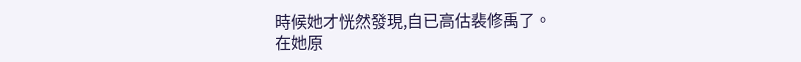時候她才恍然發現,自已高估裴修禹了。
在她原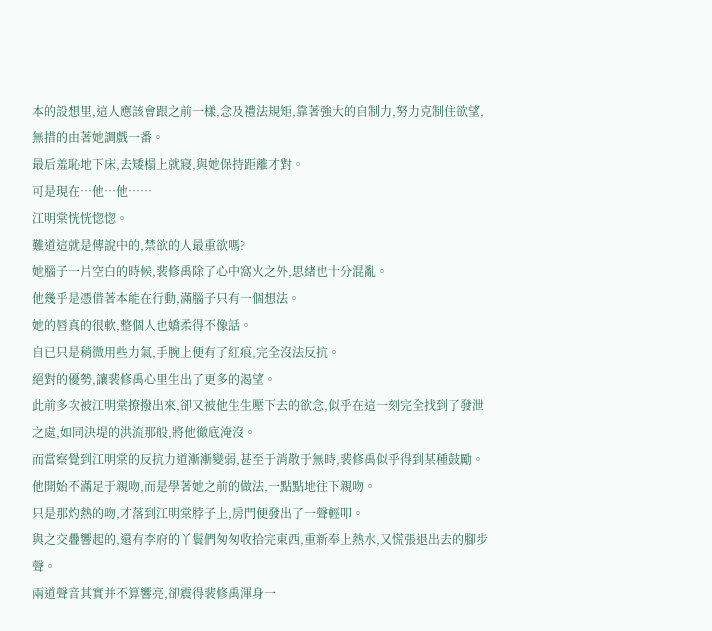本的設想里,這人應該會跟之前一樣,念及禮法規矩,靠著強大的自制力,努力克制住欲望,無措的由著她調戲一番。
最后羞恥地下床,去矮榻上就寢,與她保持距離才對。
可是現在…他…他……
江明棠恍恍惚惚。
難道這就是傳說中的,禁欲的人最重欲嗎?
她腦子一片空白的時候,裴修禹除了心中窩火之外,思緒也十分混亂。
他幾乎是憑借著本能在行動,滿腦子只有一個想法。
她的唇真的很軟,整個人也嬌柔得不像話。
自已只是稍微用些力氣,手腕上便有了紅痕,完全沒法反抗。
絕對的優勢,讓裴修禹心里生出了更多的渴望。
此前多次被江明棠撩撥出來,卻又被他生生壓下去的欲念,似乎在這一刻完全找到了發泄之處,如同決堤的洪流那般,將他徹底淹沒。
而當察覺到江明棠的反抗力道漸漸變弱,甚至于消散于無時,裴修禹似乎得到某種鼓勵。
他開始不滿足于親吻,而是學著她之前的做法,一點點地往下親吻。
只是那灼熱的吻,才落到江明棠脖子上,房門便發出了一聲輕叩。
與之交疊響起的,還有李府的丫鬟們匆匆收拾完東西,重新奉上熱水,又慌張退出去的腳步聲。
兩道聲音其實并不算響亮,卻震得裴修禹渾身一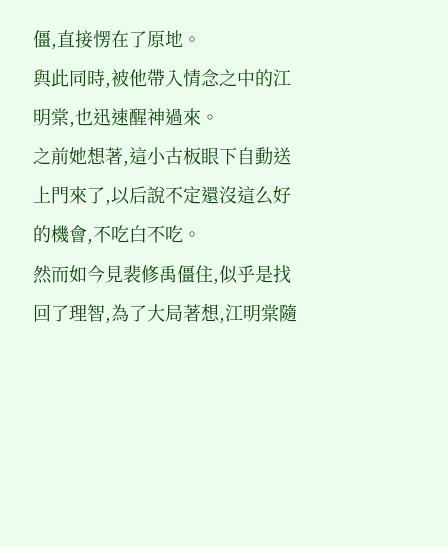僵,直接愣在了原地。
與此同時,被他帶入情念之中的江明棠,也迅速醒神過來。
之前她想著,這小古板眼下自動送上門來了,以后說不定還沒這么好的機會,不吃白不吃。
然而如今見裴修禹僵住,似乎是找回了理智,為了大局著想,江明棠隨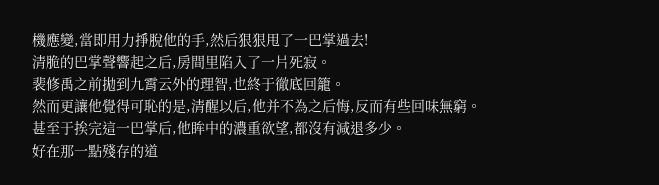機應變,當即用力掙脫他的手,然后狠狠甩了一巴掌過去!
清脆的巴掌聲響起之后,房間里陷入了一片死寂。
裴修禹之前拋到九霄云外的理智,也終于徹底回籠。
然而更讓他覺得可恥的是,清醒以后,他并不為之后悔,反而有些回味無窮。
甚至于挨完這一巴掌后,他眸中的濃重欲望,都沒有減退多少。
好在那一點殘存的道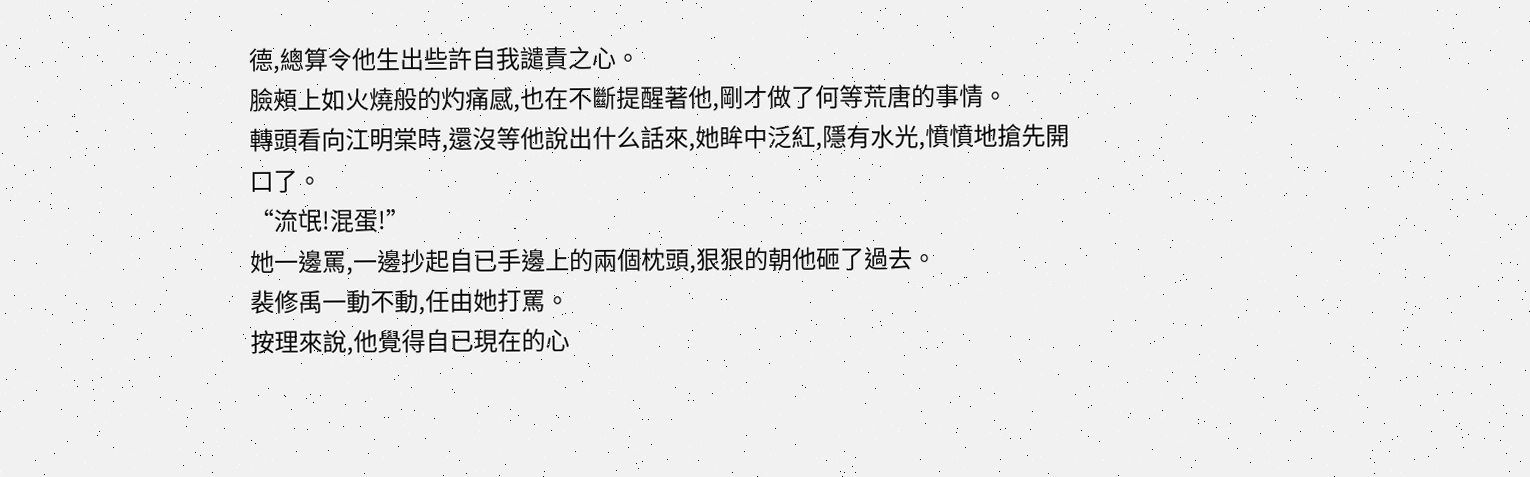德,總算令他生出些許自我譴責之心。
臉頰上如火燒般的灼痛感,也在不斷提醒著他,剛才做了何等荒唐的事情。
轉頭看向江明棠時,還沒等他說出什么話來,她眸中泛紅,隱有水光,憤憤地搶先開口了。
“流氓!混蛋!”
她一邊罵,一邊抄起自已手邊上的兩個枕頭,狠狠的朝他砸了過去。
裴修禹一動不動,任由她打罵。
按理來說,他覺得自已現在的心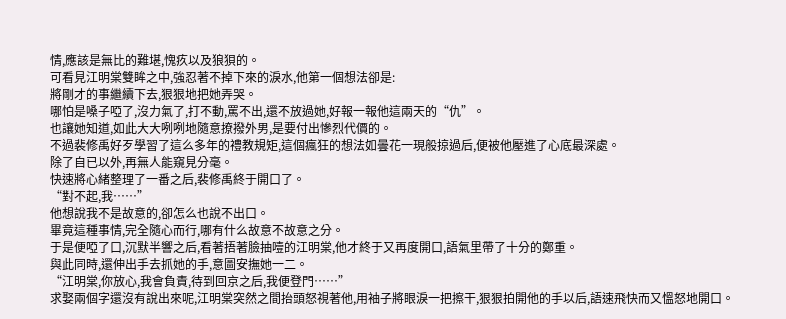情,應該是無比的難堪,愧疚以及狼狽的。
可看見江明棠雙眸之中,強忍著不掉下來的淚水,他第一個想法卻是:
將剛才的事繼續下去,狠狠地把她弄哭。
哪怕是嗓子啞了,沒力氣了,打不動,罵不出,還不放過她,好報一報他這兩天的“仇”。
也讓她知道,如此大大咧咧地隨意撩撥外男,是要付出慘烈代價的。
不過裴修禹好歹學習了這么多年的禮教規矩,這個瘋狂的想法如曇花一現般掠過后,便被他壓進了心底最深處。
除了自已以外,再無人能窺見分毫。
快速將心緒整理了一番之后,裴修禹終于開口了。
“對不起,我……”
他想說我不是故意的,卻怎么也說不出口。
畢竟這種事情,完全隨心而行,哪有什么故意不故意之分。
于是便啞了口,沉默半響之后,看著捂著臉抽噎的江明棠,他才終于又再度開口,語氣里帶了十分的鄭重。
與此同時,還伸出手去抓她的手,意圖安撫她一二。
“江明棠,你放心,我會負責,待到回京之后,我便登門……”
求娶兩個字還沒有說出來呢,江明棠突然之間抬頭怒視著他,用袖子將眼淚一把擦干,狠狠拍開他的手以后,語速飛快而又慍怒地開口。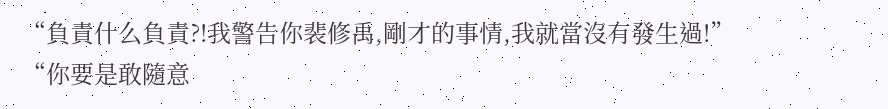“負責什么負責?!我警告你裴修禹,剛才的事情,我就當沒有發生過!”
“你要是敢隨意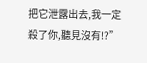把它泄露出去,我一定殺了你,聽見沒有!?”